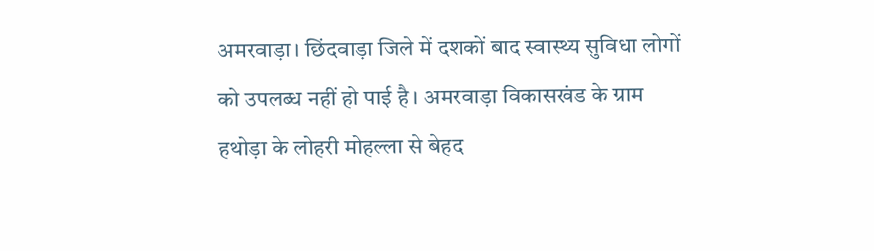अमरवाड़ा। छिंदवाड़ा जिले में दशकों बाद स्वास्थ्य सुविधा लोगों को उपलब्ध नहीं हो पाई है। अमरवाड़ा विकासखंड के ग्राम हथोड़ा के लोहरी मोहल्ला से बेहद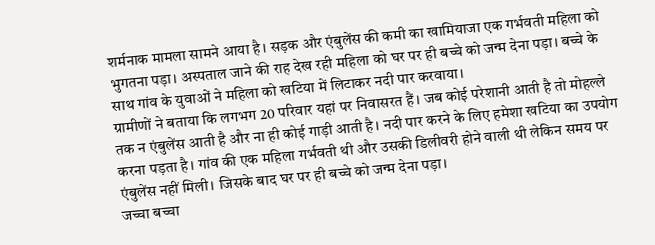शर्मनाक मामला सामने आया है। सड़क और एंबुलेंस की कमी का खामियाजा एक गर्भवती महिला को भुगतना पड़ा। अस्पताल जाने की राह देख रही महिला को घर पर ही बच्चे को जन्म देना पड़ा। बच्चे के साथ गांव के युवाओं ने महिला को खटिया में लिटाकर नदी पार करवाया।
ग्रामीणों ने बताया कि लगभग 20 परिवार यहां पर निवासरत हैं। जब कोई परेशानी आती है तो मोहल्ले तक न एंबुलेंस आती है और ना ही कोई गाड़ी आती है। नदी पार करने के लिए हमेशा खटिया का उपयोग करना पड़ता है। गांव की एक महिला गर्भवती थी और उसकी डिलीवरी होने वाली थी लेकिन समय पर एंबुलेंस नहीं मिली। जिसके बाद घर पर ही बच्चे को जन्म देना पड़ा।
जच्चा बच्चा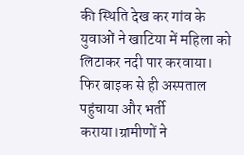की स्थिति देख कर गांव के युवाओं ने खाटिया में महिला को लिटाकर नदी पार करवाया। फिर बाइक से ही अस्पताल पहुंचाया और भर्ती कराया।ग्रामीणों ने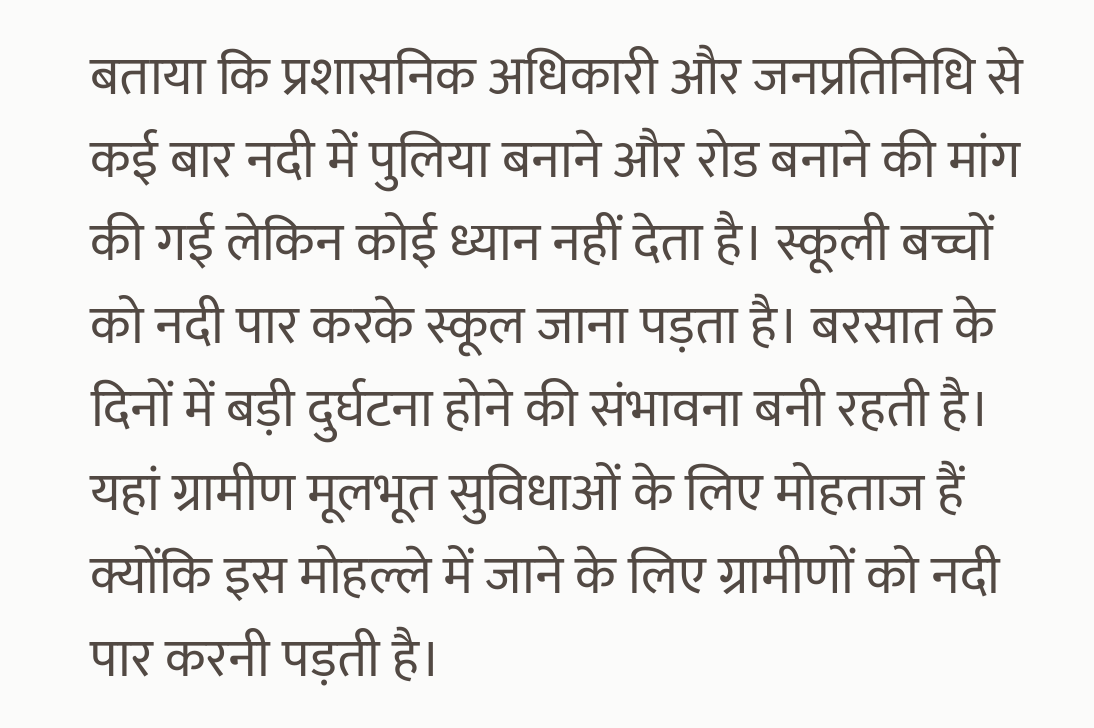बताया कि प्रशासनिक अधिकारी और जनप्रतिनिधि से कई बार नदी में पुलिया बनाने और रोड बनाने की मांग की गई लेकिन कोई ध्यान नहीं देता है। स्कूली बच्चों को नदी पार करके स्कूल जाना पड़ता है। बरसात के दिनों में बड़ी दुर्घटना होने की संभावना बनी रहती है।
यहां ग्रामीण मूलभूत सुविधाओं के लिए मोहताज हैं क्योंकि इस मोहल्ले में जाने के लिए ग्रामीणों को नदी पार करनी पड़ती है।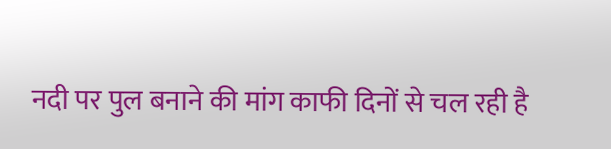नदी पर पुल बनाने की मांग काफी दिनों से चल रही है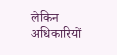लेकिन अधिकारियों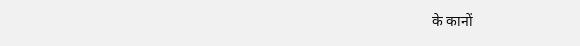के कानों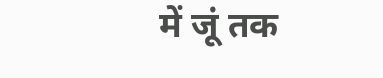में जूं तक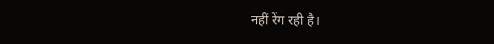नहीं रेंग रही है।